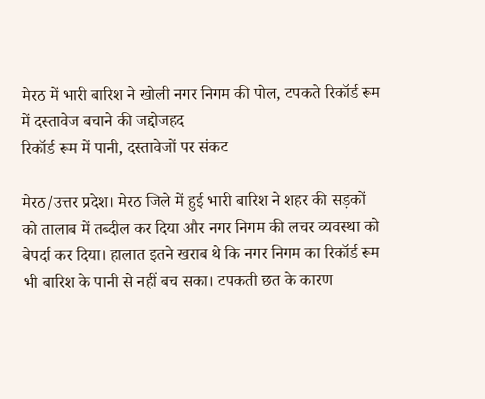मेरठ में भारी बारिश ने खोली नगर निगम की पोल, टपकते रिकॉर्ड रूम में दस्तावेज बचाने की जद्दोजहद
रिकॉर्ड रूम में पानी, दस्तावेजों पर संकट

मेरठ/उत्तर प्रदेश। मेरठ जिले में हुई भारी बारिश ने शहर की सड़कों को तालाब में तब्दील कर दिया और नगर निगम की लचर व्यवस्था को बेपर्दा कर दिया। हालात इतने खराब थे कि नगर निगम का रिकॉर्ड रूम भी बारिश के पानी से नहीं बच सका। टपकती छत के कारण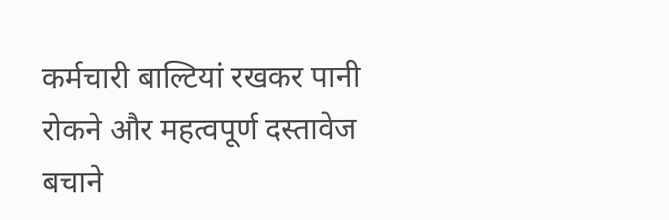कर्मचारी बाल्टियां रखकर पानी रोकने और महत्वपूर्ण दस्तावेज बचाने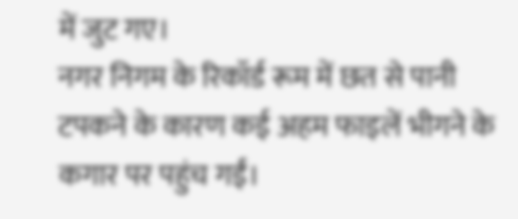में जुट गए।
नगर निगम के रिकॉर्ड रूम में छत से पानी टपकने के कारण कई अहम फाइलें भीगने के कगार पर पहुंच गईं।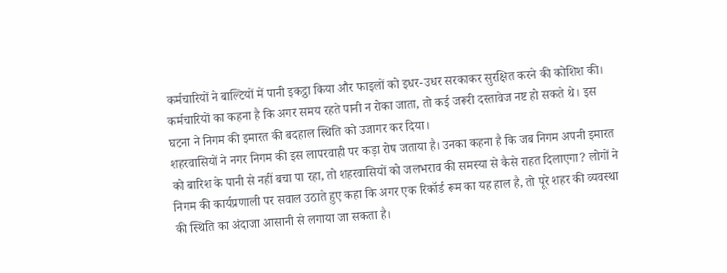कर्मचारियों ने बाल्टियों में पानी इकट्ठा किया और फाइलों को इधर-उधर सरकाकर सुरक्षित करने की कोशिश की। कर्मचारियों का कहना है कि अगर समय रहते पानी न रोका जाता, तो कई जरूरी दस्तावेज नष्ट हो सकते थे। इस घटना ने निगम की इमारत की बदहाल स्थिति को उजागर कर दिया।
शहरवासियों ने नगर निगम की इस लापरवाही पर कड़ा रोष जताया है। उनका कहना है कि जब निगम अपनी इमारत को बारिश के पानी से नहीं बचा पा रहा, तो शहरवासियों को जलभराव की समस्या से कैसे राहत दिलाएगा? लोगों ने निगम की कार्यप्रणाली पर सवाल उठाते हुए कहा कि अगर एक रिकॉर्ड रूम का यह हाल है, तो पूरे शहर की व्यवस्था की स्थिति का अंदाजा आसानी से लगाया जा सकता है।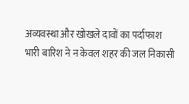अव्यवस्था और खोखले दावों का पर्दाफाश
भारी बारिश ने न केवल शहर की जल निकासी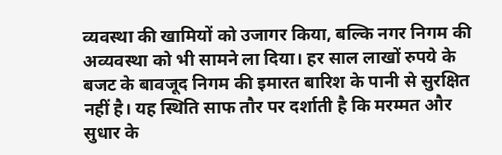व्यवस्था की खामियों को उजागर किया, बल्कि नगर निगम की अव्यवस्था को भी सामने ला दिया। हर साल लाखों रुपये के बजट के बावजूद निगम की इमारत बारिश के पानी से सुरक्षित नहीं है। यह स्थिति साफ तौर पर दर्शाती है कि मरम्मत और सुधार के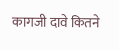कागजी दावे कितने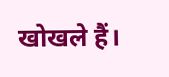खोखले हैं।